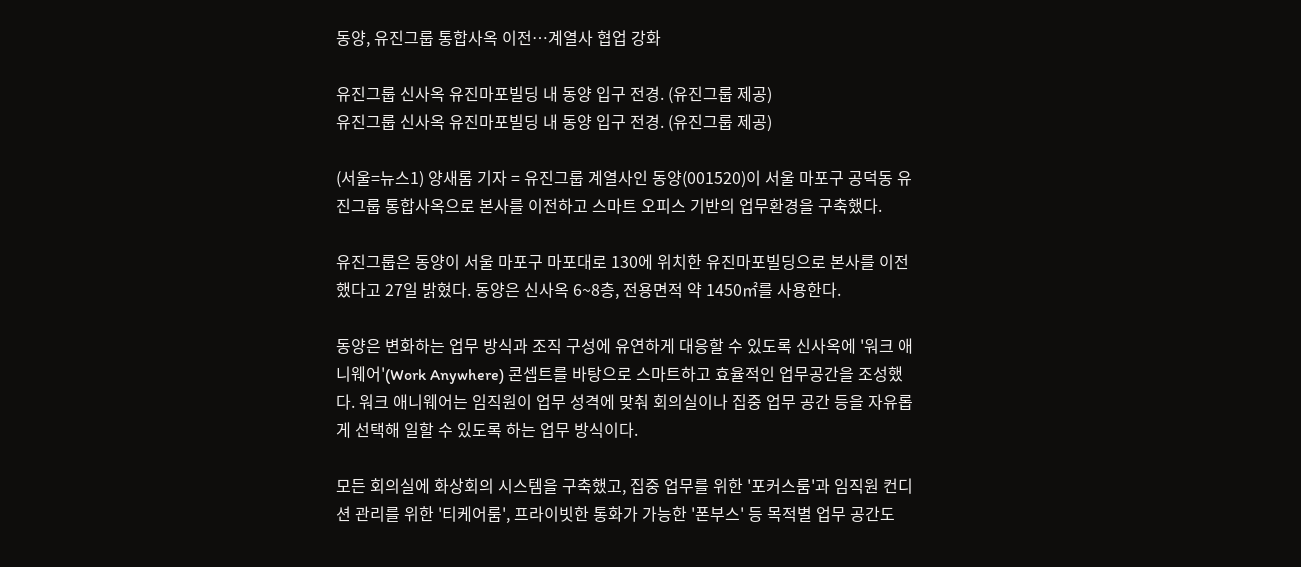동양, 유진그룹 통합사옥 이전…계열사 협업 강화

유진그룹 신사옥 유진마포빌딩 내 동양 입구 전경. (유진그룹 제공)
유진그룹 신사옥 유진마포빌딩 내 동양 입구 전경. (유진그룹 제공)

(서울=뉴스1) 양새롬 기자 = 유진그룹 계열사인 동양(001520)이 서울 마포구 공덕동 유진그룹 통합사옥으로 본사를 이전하고 스마트 오피스 기반의 업무환경을 구축했다.

유진그룹은 동양이 서울 마포구 마포대로 130에 위치한 유진마포빌딩으로 본사를 이전했다고 27일 밝혔다. 동양은 신사옥 6~8층, 전용면적 약 1450㎡를 사용한다.

동양은 변화하는 업무 방식과 조직 구성에 유연하게 대응할 수 있도록 신사옥에 '워크 애니웨어'(Work Anywhere) 콘셉트를 바탕으로 스마트하고 효율적인 업무공간을 조성했다. 워크 애니웨어는 임직원이 업무 성격에 맞춰 회의실이나 집중 업무 공간 등을 자유롭게 선택해 일할 수 있도록 하는 업무 방식이다.

모든 회의실에 화상회의 시스템을 구축했고, 집중 업무를 위한 '포커스룸'과 임직원 컨디션 관리를 위한 '티케어룸', 프라이빗한 통화가 가능한 '폰부스' 등 목적별 업무 공간도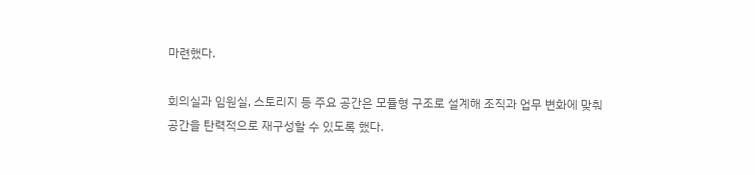마련했다.

회의실과 임원실, 스토리지 등 주요 공간은 모듈형 구조로 설계해 조직과 업무 변화에 맞춰 공간을 탄력적으로 재구성할 수 있도록 했다.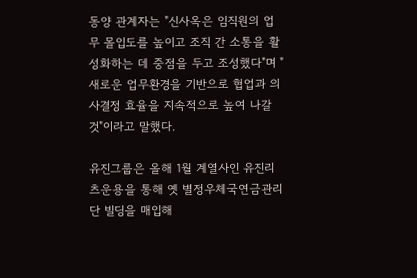동양 관계자는 "신사옥은 임직원의 업무 몰입도를 높이고 조직 간 소통을 활성화하는 데 중점을 두고 조성했다"며 "새로운 업무환경을 기반으로 협업과 의사결정 효율을 지속적으로 높여 나갈 것"이라고 말했다.

유진그룹은 올해 1월 계열사인 유진리츠운용을 통해 옛 별정우체국연금관리단 빌딩을 매입해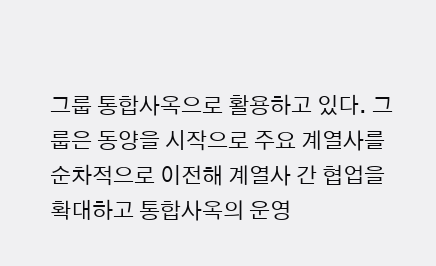그룹 통합사옥으로 활용하고 있다. 그룹은 동양을 시작으로 주요 계열사를 순차적으로 이전해 계열사 간 협업을 확대하고 통합사옥의 운영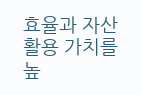효율과 자산 활용 가치를 높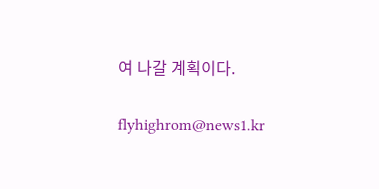여 나갈 계획이다.

flyhighrom@news1.kr